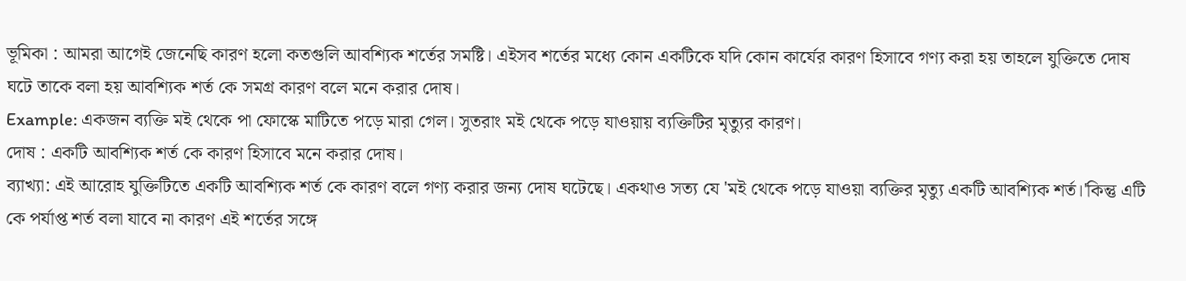ভূমিকা : আমরা আগেই জেনেছি কারণ হলো কতগুলি আবশ্যিক শর্তের সমষ্টি। এইসব শর্তের মধ্যে কোন একটিকে যদি কোন কার্যের কারণ হিসাবে গণ্য করা হয় তাহলে যুক্তিতে দোষ ঘটে তাকে বলা হয় আবশ্যিক শর্ত কে সমগ্র কারণ বলে মনে করার দোষ।
Example: একজন ব্যক্তি মই থেকে পা ফোস্কে মাটিতে পড়ে মারা গেল। সুতরাং মই থেকে পড়ে যাওয়ায় ব্যক্তিটির মৃত্যুর কারণ।
দোষ : একটি আবশ্যিক শর্ত কে কারণ হিসাবে মনে করার দোষ।
ব্যাখ্যা: এই আরোহ যুক্তিটিতে একটি আবশ্যিক শর্ত কে কারণ বলে গণ্য করার জন্য দোষ ঘটেছে। একথাও সত্য যে 'মই থেকে পড়ে যাওয়া ব্যক্তির মৃত্যু একটি আবশ্যিক শর্ত।'কিন্তু এটি কে পর্যাপ্ত শর্ত বলা যাবে না কারণ এই শর্তের সঙ্গে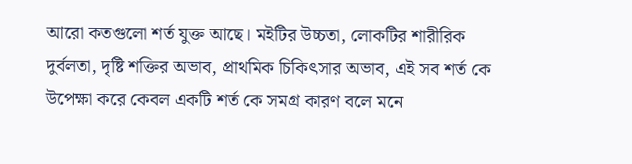আরো কতগুলো শর্ত যুক্ত আছে। মইটির উচ্চতা, লোকটির শারীরিক দুর্বলতা, দৃষ্টি শক্তির অভাব, প্রাথমিক চিকিৎসার অভাব, এই সব শর্ত কে উপেক্ষা করে কেবল একটি শর্ত কে সমগ্র কারণ বলে মনে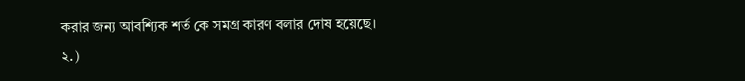করার জন্য আবশ্যিক শর্ত কে সমগ্র কারণ বলার দোষ হয়েছে।
২.)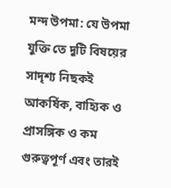মন্দ উপমা: যে উপমা যুক্তি তে দুটি বিষয়ের সাদৃশ্য নিছকই আকর্ষিক, বাহ্যিক ও প্রাসঙ্গিক ও কম গুরুত্বপূর্ণ এবং তারই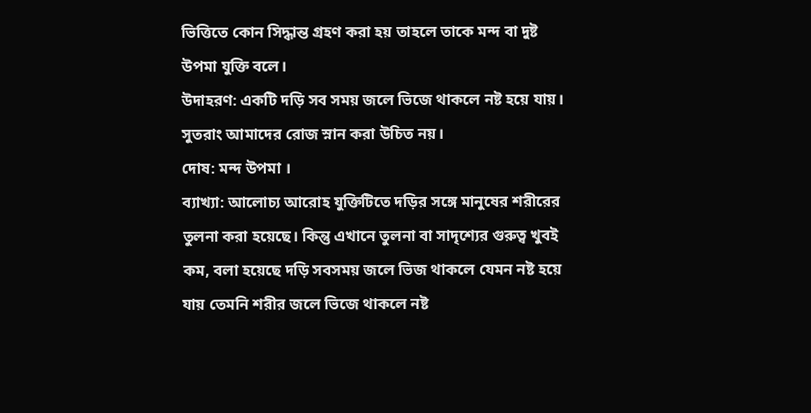ভিত্তিতে কোন সিদ্ধান্ত গ্রহণ করা হয় তাহলে তাকে মন্দ বা দুষ্ট উপমা যুক্তি বলে।
উদাহরণ: একটি দড়ি সব সময় জলে ভিজে থাকলে নষ্ট হয়ে যায়। সুতরাং আমাদের রোজ স্নান করা উচিত নয়।
দোষ: মন্দ উপমা ।
ব্যাখ্যা: আলোচ্য আরোহ যুক্তিটিতে দড়ির সঙ্গে মানুষের শরীরের তুলনা করা হয়েছে। কিন্তু এখানে তুলনা বা সাদৃশ্যের গুরুত্ব খুবই কম, বলা হয়েছে দড়ি সবসময় জলে ভিজ থাকলে যেমন নষ্ট হয়ে যায় তেমনি শরীর জলে ভিজে থাকলে নষ্ট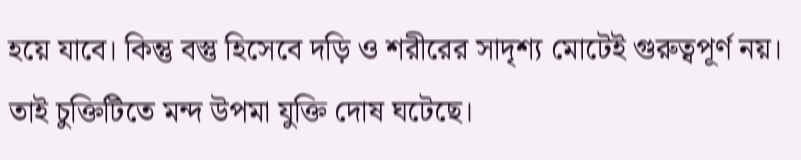হয়ে যাবে। কিন্তু বস্তু হিসেবে দড়ি ও শরীরের সাদৃশ্য মোটেই গুরুত্বপূর্ণ নয়। তাই চুক্তিটিতে মন্দ উপমা যুক্তি দোষ ঘটেছে।